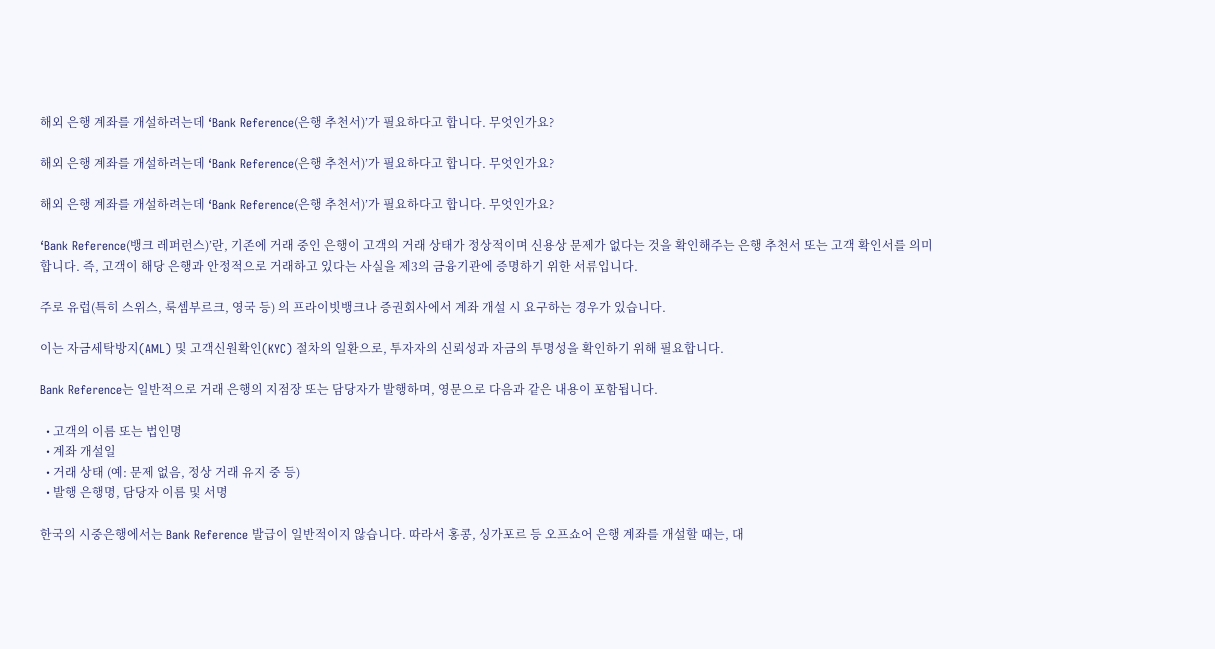해외 은행 계좌를 개설하려는데 ‘Bank Reference(은행 추천서)’가 필요하다고 합니다. 무엇인가요?

해외 은행 계좌를 개설하려는데 ‘Bank Reference(은행 추천서)’가 필요하다고 합니다. 무엇인가요?

해외 은행 계좌를 개설하려는데 ‘Bank Reference(은행 추천서)’가 필요하다고 합니다. 무엇인가요?

‘Bank Reference(뱅크 레퍼런스)’란, 기존에 거래 중인 은행이 고객의 거래 상태가 정상적이며 신용상 문제가 없다는 것을 확인해주는 은행 추천서 또는 고객 확인서를 의미합니다. 즉, 고객이 해당 은행과 안정적으로 거래하고 있다는 사실을 제3의 금융기관에 증명하기 위한 서류입니다.

주로 유럽(특히 스위스, 룩셈부르크, 영국 등) 의 프라이빗뱅크나 증권회사에서 계좌 개설 시 요구하는 경우가 있습니다.

이는 자금세탁방지(AML) 및 고객신원확인(KYC) 절차의 일환으로, 투자자의 신뢰성과 자금의 투명성을 확인하기 위해 필요합니다.

Bank Reference는 일반적으로 거래 은행의 지점장 또는 담당자가 발행하며, 영문으로 다음과 같은 내용이 포함됩니다.

  • 고객의 이름 또는 법인명
  • 계좌 개설일
  • 거래 상태 (예: 문제 없음, 정상 거래 유지 중 등)
  • 발행 은행명, 담당자 이름 및 서명

한국의 시중은행에서는 Bank Reference 발급이 일반적이지 않습니다. 따라서 홍콩, 싱가포르 등 오프쇼어 은행 계좌를 개설할 때는, 대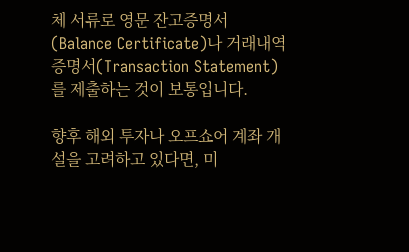체 서류로 영문 잔고증명서(Balance Certificate)나 거래내역증명서(Transaction Statement)를 제출하는 것이 보통입니다.

향후 해외 투자나 오프쇼어 계좌 개설을 고려하고 있다면, 미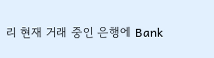리 현재 거래 중인 은행에 Bank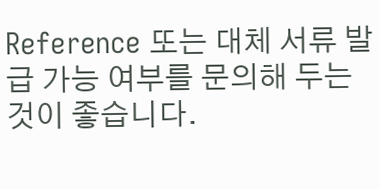Reference 또는 대체 서류 발급 가능 여부를 문의해 두는 것이 좋습니다.